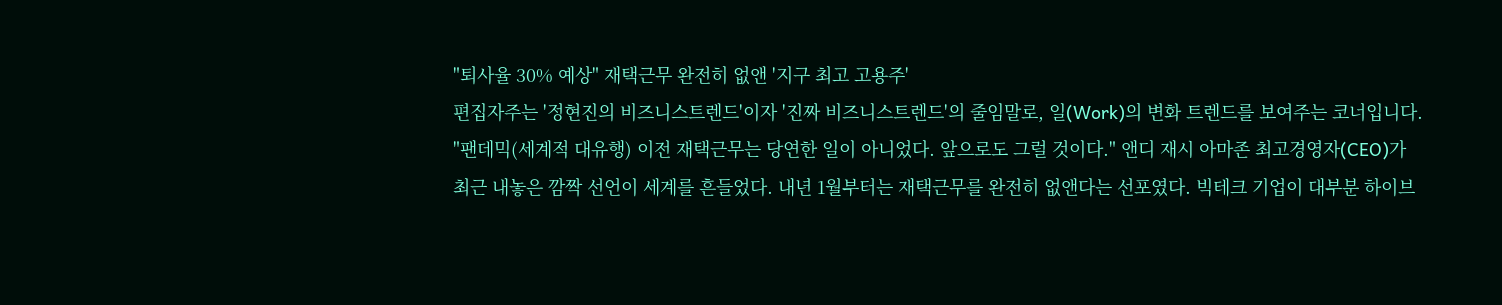"퇴사율 30% 예상" 재택근무 완전히 없앤 '지구 최고 고용주'
편집자주는 '정현진의 비즈니스트렌드'이자 '진짜 비즈니스트렌드'의 줄임말로, 일(Work)의 변화 트렌드를 보여주는 코너입니다. "팬데믹(세계적 대유행) 이전 재택근무는 당연한 일이 아니었다. 앞으로도 그럴 것이다." 앤디 재시 아마존 최고경영자(CEO)가 최근 내놓은 깜짝 선언이 세계를 흔들었다. 내년 1월부터는 재택근무를 완전히 없앤다는 선포였다. 빅테크 기업이 대부분 하이브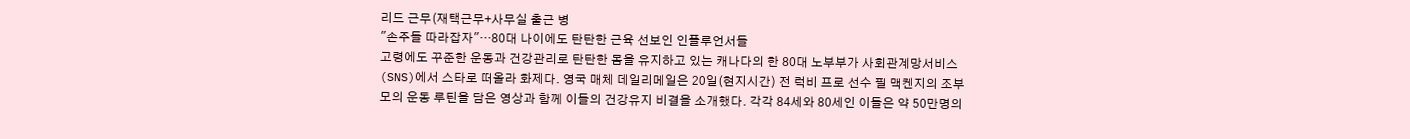리드 근무(재택근무+사무실 출근 병
"손주들 따라잡자"…80대 나이에도 탄탄한 근육 선보인 인플루언서들
고령에도 꾸준한 운동과 건강관리로 탄탄한 몸을 유지하고 있는 캐나다의 한 80대 노부부가 사회관계망서비스(SNS)에서 스타로 떠올라 화제다. 영국 매체 데일리메일은 20일(현지시간) 전 럭비 프로 선수 필 맥켄지의 조부모의 운동 루틴을 담은 영상과 함께 이들의 건강유지 비결을 소개했다. 각각 84세와 80세인 이들은 약 50만명의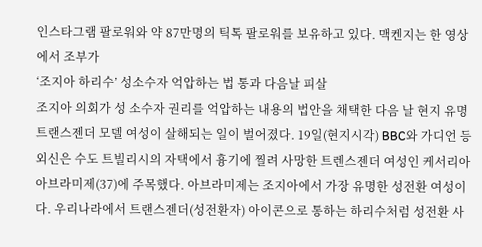인스타그램 팔로워와 약 87만명의 틱톡 팔로워를 보유하고 있다. 맥켄지는 한 영상에서 조부가
‘조지아 하리수’ 성소수자 억압하는 법 통과 다음날 피살
조지아 의회가 성 소수자 권리를 억압하는 내용의 법안을 채택한 다음 날 현지 유명 트랜스젠더 모델 여성이 살해되는 일이 벌어졌다. 19일(현지시각) BBC와 가디언 등 외신은 수도 트빌리시의 자택에서 흉기에 찔려 사망한 트렌스젠더 여성인 케서리아 아브라미제(37)에 주목했다. 아브라미제는 조지아에서 가장 유명한 성전환 여성이다. 우리나라에서 트랜스젠더(성전환자) 아이콘으로 통하는 하리수처럼 성전환 사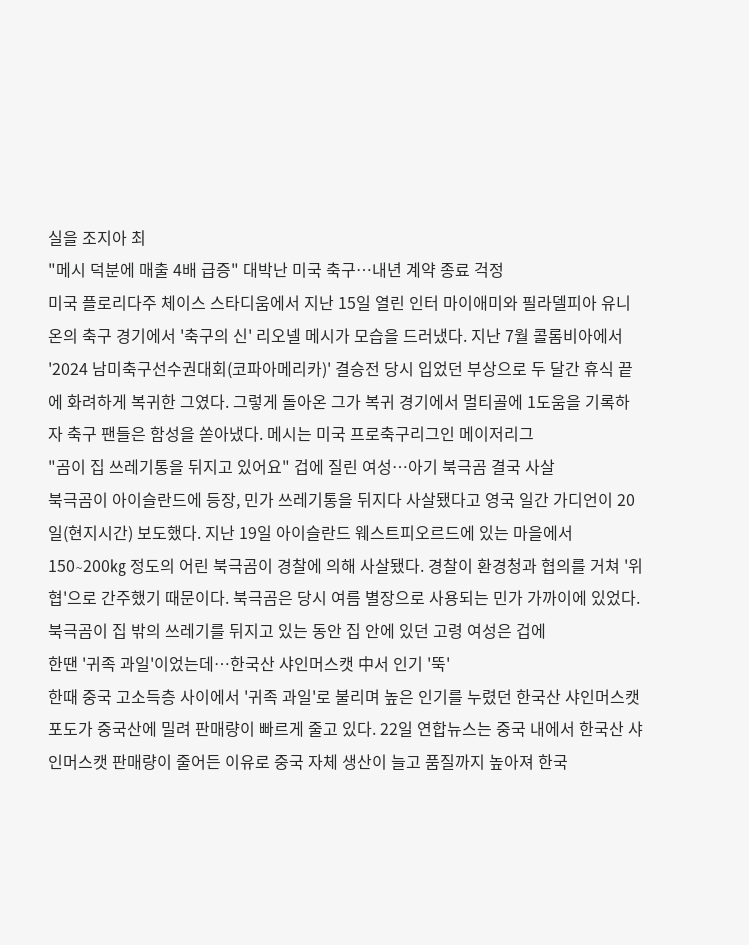실을 조지아 최
"메시 덕분에 매출 4배 급증" 대박난 미국 축구…내년 계약 종료 걱정
미국 플로리다주 체이스 스타디움에서 지난 15일 열린 인터 마이애미와 필라델피아 유니온의 축구 경기에서 '축구의 신' 리오넬 메시가 모습을 드러냈다. 지난 7월 콜롬비아에서 '2024 남미축구선수권대회(코파아메리카)' 결승전 당시 입었던 부상으로 두 달간 휴식 끝에 화려하게 복귀한 그였다. 그렇게 돌아온 그가 복귀 경기에서 멀티골에 1도움을 기록하자 축구 팬들은 함성을 쏟아냈다. 메시는 미국 프로축구리그인 메이저리그
"곰이 집 쓰레기통을 뒤지고 있어요" 겁에 질린 여성…아기 북극곰 결국 사살
북극곰이 아이슬란드에 등장, 민가 쓰레기통을 뒤지다 사살됐다고 영국 일간 가디언이 20일(현지시간) 보도했다. 지난 19일 아이슬란드 웨스트피오르드에 있는 마을에서 150∼200㎏ 정도의 어린 북극곰이 경찰에 의해 사살됐다. 경찰이 환경청과 협의를 거쳐 '위협'으로 간주했기 때문이다. 북극곰은 당시 여름 별장으로 사용되는 민가 가까이에 있었다. 북극곰이 집 밖의 쓰레기를 뒤지고 있는 동안 집 안에 있던 고령 여성은 겁에
한땐 '귀족 과일'이었는데…한국산 샤인머스캣 中서 인기 '뚝'
한때 중국 고소득층 사이에서 '귀족 과일'로 불리며 높은 인기를 누렸던 한국산 샤인머스캣 포도가 중국산에 밀려 판매량이 빠르게 줄고 있다. 22일 연합뉴스는 중국 내에서 한국산 샤인머스캣 판매량이 줄어든 이유로 중국 자체 생산이 늘고 품질까지 높아져 한국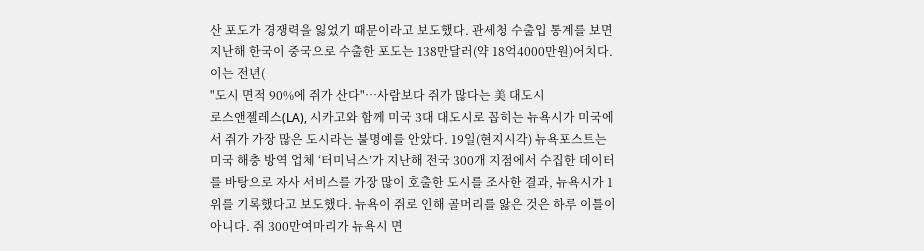산 포도가 경쟁력을 잃었기 때문이라고 보도했다. 관세청 수출입 통계를 보면 지난해 한국이 중국으로 수출한 포도는 138만달러(약 18억4000만원)어치다. 이는 전년(
"도시 면적 90%에 쥐가 산다"…사람보다 쥐가 많다는 美 대도시
로스앤젤레스(LA), 시카고와 함께 미국 3대 대도시로 꼽히는 뉴욕시가 미국에서 쥐가 가장 많은 도시라는 불명예를 안았다. 19일(현지시각) 뉴욕포스트는 미국 해충 방역 업체 ‘터미닉스’가 지난해 전국 300개 지점에서 수집한 데이터를 바탕으로 자사 서비스를 가장 많이 호출한 도시를 조사한 결과, 뉴욕시가 1위를 기록했다고 보도했다. 뉴욕이 쥐로 인해 골머리를 앓은 것은 하루 이틀이 아니다. 쥐 300만여마리가 뉴욕시 면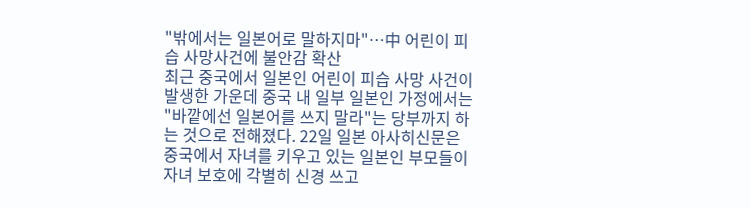"밖에서는 일본어로 말하지마"…中 어린이 피습 사망사건에 불안감 확산
최근 중국에서 일본인 어린이 피습 사망 사건이 발생한 가운데 중국 내 일부 일본인 가정에서는 "바깥에선 일본어를 쓰지 말라"는 당부까지 하는 것으로 전해졌다. 22일 일본 아사히신문은 중국에서 자녀를 키우고 있는 일본인 부모들이 자녀 보호에 각별히 신경 쓰고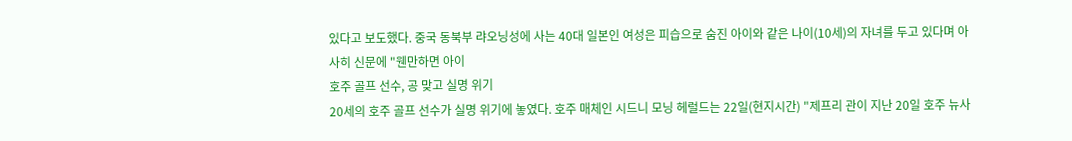있다고 보도했다. 중국 동북부 랴오닝성에 사는 40대 일본인 여성은 피습으로 숨진 아이와 같은 나이(10세)의 자녀를 두고 있다며 아사히 신문에 "웬만하면 아이
호주 골프 선수, 공 맞고 실명 위기
20세의 호주 골프 선수가 실명 위기에 놓였다. 호주 매체인 시드니 모닝 헤럴드는 22일(현지시간) "제프리 관이 지난 20일 호주 뉴사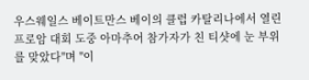우스웨일스 베이트만스 베이의 클럽 카탈리나에서 열린 프로암 대회 도중 아마추어 참가자가 친 티샷에 눈 부위를 맞았다"며 "이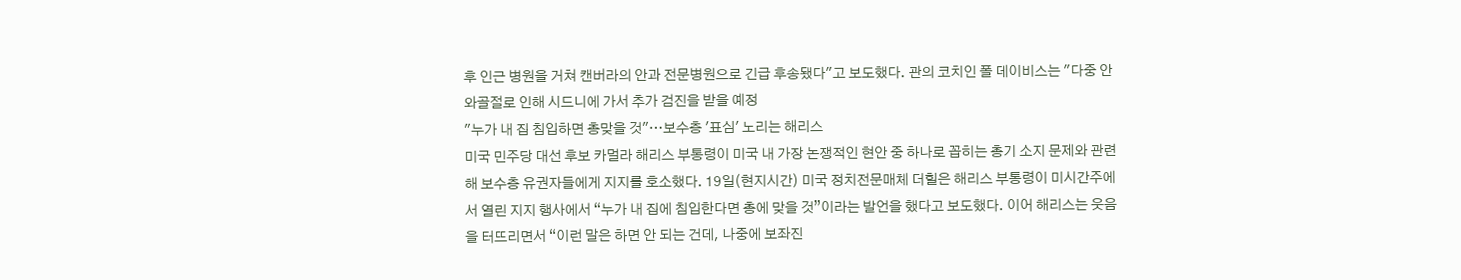후 인근 병원을 거쳐 캔버라의 안과 전문병원으로 긴급 후송됐다"고 보도했다. 관의 코치인 폴 데이비스는 "다중 안와골절로 인해 시드니에 가서 추가 검진을 받을 예정
"누가 내 집 침입하면 총맞을 것"…보수층 '표심' 노리는 해리스
미국 민주당 대선 후보 카멀라 해리스 부통령이 미국 내 가장 논쟁적인 현안 중 하나로 꼽히는 총기 소지 문제와 관련해 보수층 유권자들에게 지지를 호소했다. 19일(현지시간) 미국 정치전문매체 더힐은 해리스 부통령이 미시간주에서 열린 지지 행사에서 “누가 내 집에 침입한다면 총에 맞을 것”이라는 발언을 했다고 보도했다. 이어 해리스는 웃음을 터뜨리면서 “이런 말은 하면 안 되는 건데, 나중에 보좌진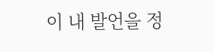이 내 발언을 정